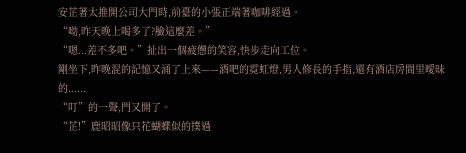安芷著太推開公司大門時,前臺的小張正端著咖啡經過。
“呦,昨天晚上喝多了?臉這麼差。”
“嗯...差不多吧。”扯出一個疲憊的笑容,快步走向工位。
剛坐下,昨晚混的記憶又涌了上來——酒吧的霓虹燈,男人修長的手指,還有酒店房間里曖昧的......
“叮”的一聲,門又開了。
“芷!”鹿昭昭像只花蝴蝶似的撲過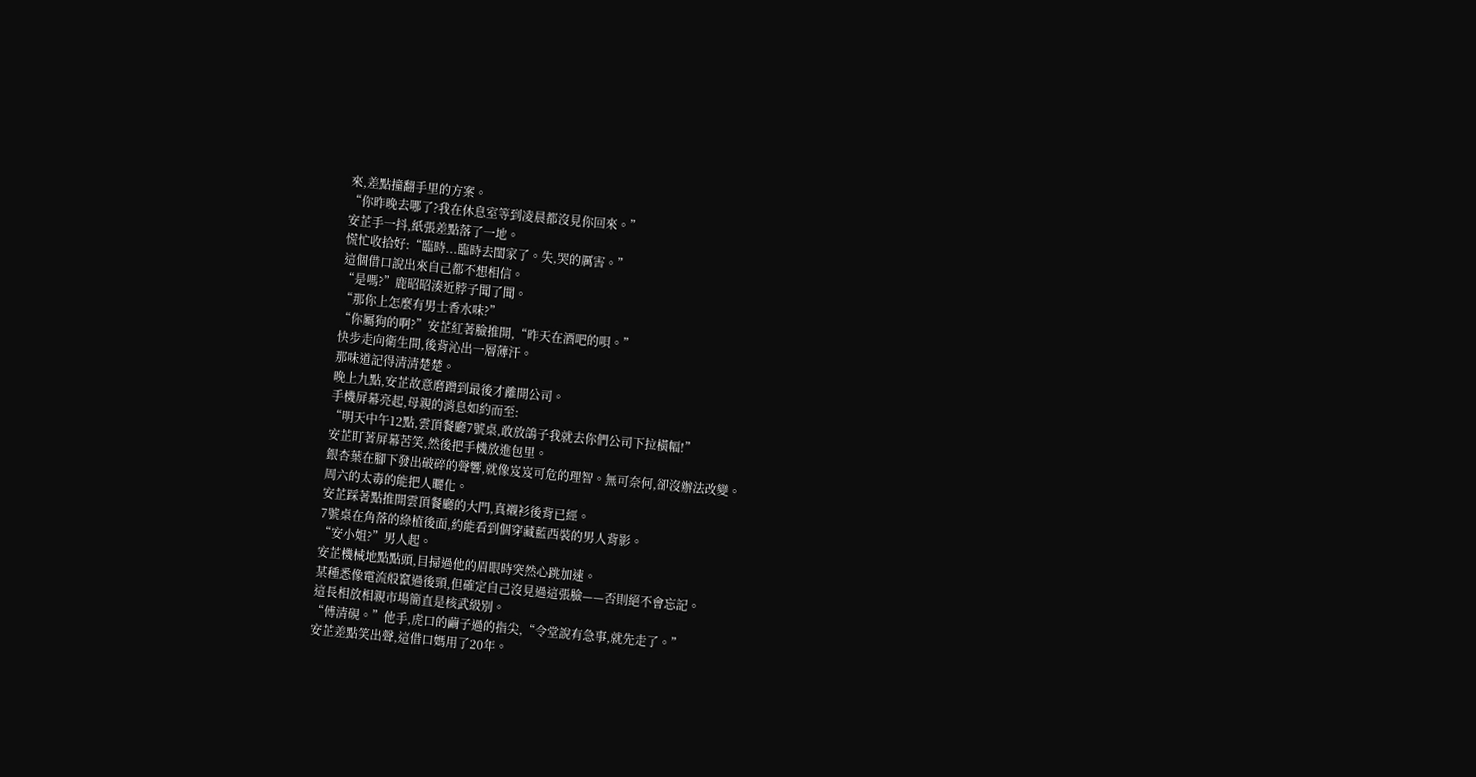來,差點撞翻手里的方案。
“你昨晚去哪了?我在休息室等到凌晨都沒見你回來。”
安芷手一抖,紙張差點落了一地。
慌忙收拾好:“臨時...臨時去閨家了。失,哭的厲害。”
這個借口說出來自己都不想相信。
“是嗎?”鹿昭昭湊近脖子聞了聞。
“那你上怎麼有男士香水味?”
“你屬狗的啊?”安芷紅著臉推開,“昨天在酒吧的唄。”
快步走向衛生間,後背沁出一層薄汗。
那味道記得清清楚楚。
晚上九點,安芷故意磨蹭到最後才離開公司。
手機屏幕亮起,母親的消息如約而至:
“明天中午12點,雲頂餐廳7號桌,敢放鴿子我就去你們公司下拉橫幅!”
安芷盯著屏幕苦笑,然後把手機放進包里。
銀杏葉在腳下發出破碎的聲響,就像岌岌可危的理智。無可奈何,卻沒辦法改變。
周六的太毒的能把人曬化。
安芷踩著點推開雲頂餐廳的大門,真襯衫後背已經。
7號桌在角落的綠植後面,約能看到個穿藏藍西裝的男人背影。
“安小姐?”男人起。
安芷機械地點點頭,目掃過他的眉眼時突然心跳加速。
某種悉像電流般竄過後頸,但確定自己沒見過這張臉——否則絕不會忘記。
這長相放相親市場簡直是核武級別。
“傅清硯。”他手,虎口的繭子過的指尖,“令堂說有急事,就先走了。”
安芷差點笑出聲,這借口媽用了20年。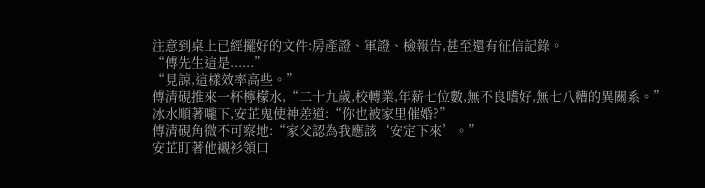注意到桌上已經擺好的文件:房產證、軍證、檢報告,甚至還有征信記錄。
“傅先生這是......”
“見諒,這樣效率高些。”
傅清硯推來一杯檸檬水,“二十九歲,校轉業,年薪七位數,無不良嗜好,無七八糟的異關系。”
冰水順著嚨下,安芷鬼使神差道:“你也被家里催婚?”
傅清硯角微不可察地:“家父認為我應該‘安定下來’。”
安芷盯著他襯衫領口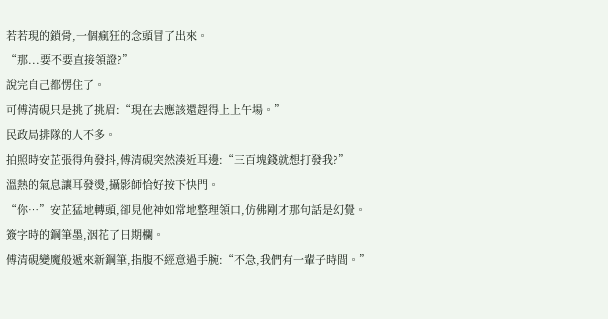若若現的鎖骨,一個瘋狂的念頭冒了出來。
“那...要不要直接領證?”
說完自己都愣住了。
可傅清硯只是挑了挑眉:“現在去應該還趕得上上午場。”
民政局排隊的人不多。
拍照時安芷張得角發抖,傅清硯突然湊近耳邊:“三百塊錢就想打發我?”
溫熱的氣息讓耳發燙,攝影師恰好按下快門。
“你…”安芷猛地轉頭,卻見他神如常地整理領口,仿佛剛才那句話是幻覺。
簽字時的鋼筆墨,洇花了日期欄。
傅清硯變魔般遞來新鋼筆,指腹不經意過手腕:“不急,我們有一輩子時間。”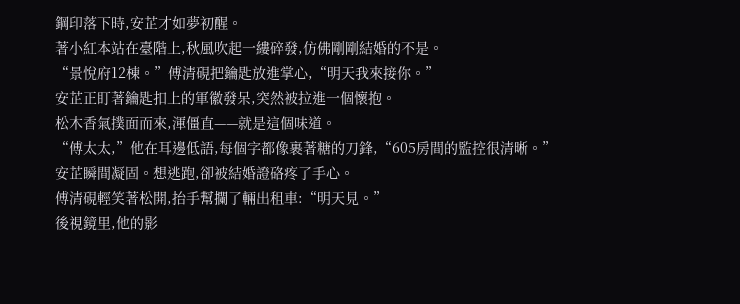鋼印落下時,安芷才如夢初醒。
著小紅本站在臺階上,秋風吹起一縷碎發,仿佛剛剛結婚的不是。
“景悅府12棟。”傅清硯把鑰匙放進掌心,“明天我來接你。”
安芷正盯著鑰匙扣上的軍徽發呆,突然被拉進一個懷抱。
松木香氣撲面而來,渾僵直——就是這個味道。
“傅太太,”他在耳邊低語,每個字都像裹著糖的刀鋒,“605房間的監控很清晰。”
安芷瞬間凝固。想逃跑,卻被結婚證硌疼了手心。
傅清硯輕笑著松開,抬手幫攔了輛出租車:“明天見。”
後視鏡里,他的影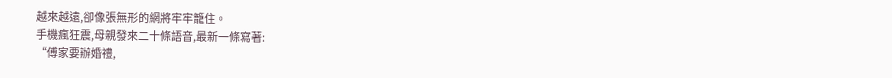越來越遠,卻像張無形的網將牢牢籠住。
手機瘋狂震,母親發來二十條語音,最新一條寫著:
“傅家要辦婚禮,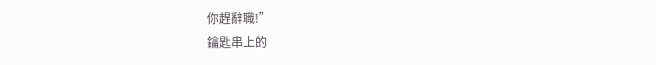你趕辭職!”
鑰匙串上的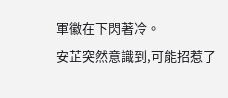軍徽在下閃著冷。
安芷突然意識到,可能招惹了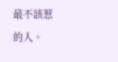最不該惹的人。